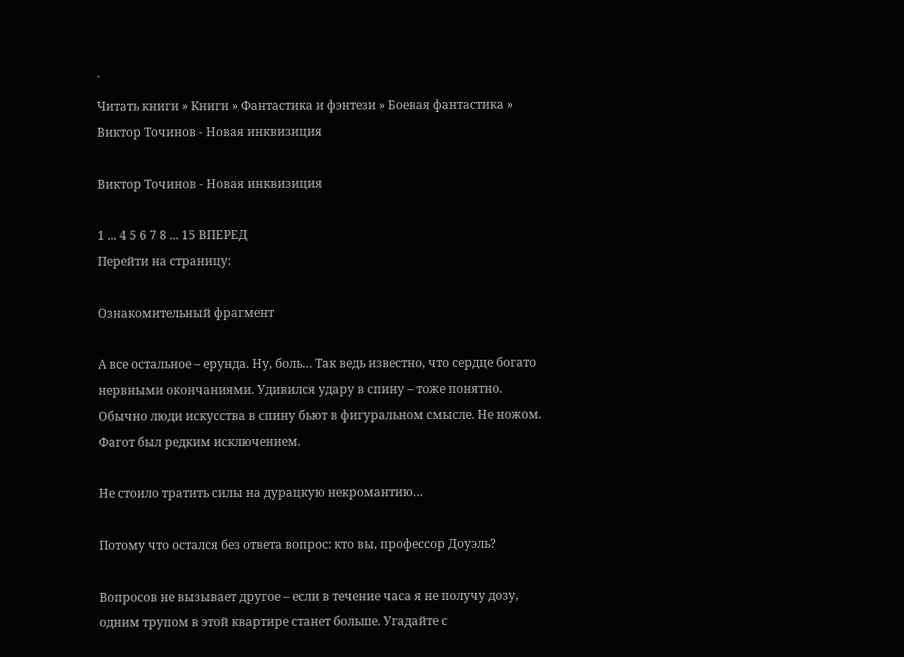`
Читать книги » Книги » Фантастика и фэнтези » Боевая фантастика » Виктор Точинов - Новая инквизиция

Виктор Точинов - Новая инквизиция

1 ... 4 5 6 7 8 ... 15 ВПЕРЕД
Перейти на страницу:

Ознакомительный фрагмент

А все остальное – ерунда. Ну, боль… Так ведь известно, что сердце богато нервными окончаниями. Удивился удару в спину – тоже понятно. Обычно люди искусства в спину бьют в фигуральном смысле. Не ножом. Фагот был редким исключением.

Не стоило тратить силы на дурацкую некромантию…

Потому что остался без ответа вопрос: кто вы, профессор Доуэль?

Вопросов не вызывает другое – если в течение часа я не получу дозу, одним трупом в этой квартире станет больше. Угадайте с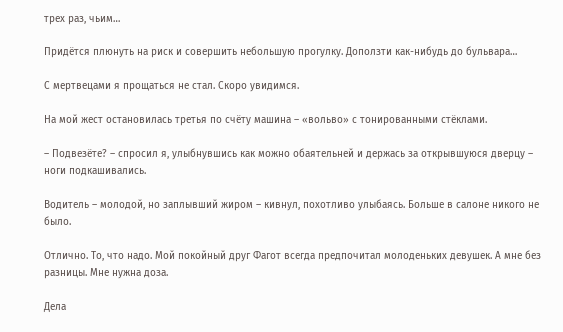трех раз, чьим…

Придётся плюнуть на риск и совершить небольшую прогулку. Доползти как-нибудь до бульвара…

С мертвецами я прощаться не стал. Скоро увидимся.

На мой жест остановилась третья по счёту машина – «вольво» с тонированными стёклами.

– Подвезёте? – спросил я, улыбнувшись как можно обаятельней и держась за открывшуюся дверцу – ноги подкашивались.

Водитель – молодой, но заплывший жиром – кивнул, похотливо улыбаясь. Больше в салоне никого не было.

Отлично. То, что надо. Мой покойный друг Фагот всегда предпочитал молоденьких девушек. А мне без разницы. Мне нужна доза.

Дела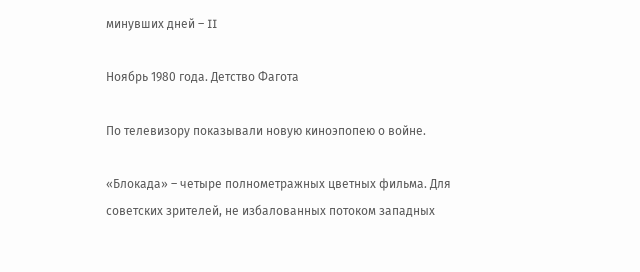минувших дней – II

Ноябрь 1980 года. Детство Фагота

По телевизору показывали новую киноэпопею о войне.

«Блокада» – четыре полнометражных цветных фильма. Для советских зрителей, не избалованных потоком западных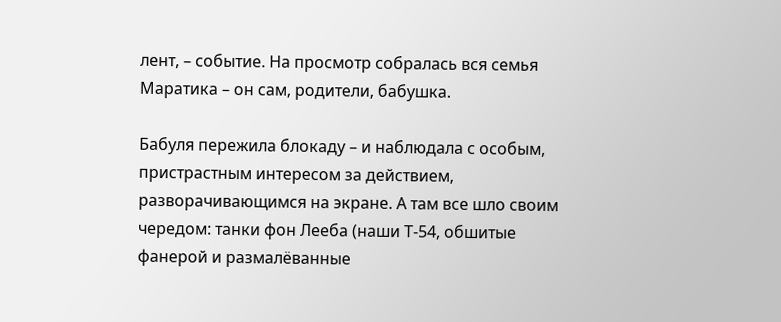лент, – событие. На просмотр собралась вся семья Маратика – он сам, родители, бабушка.

Бабуля пережила блокаду – и наблюдала с особым, пристрастным интересом за действием, разворачивающимся на экране. А там все шло своим чередом: танки фон Лееба (наши Т-54, обшитые фанерой и размалёванные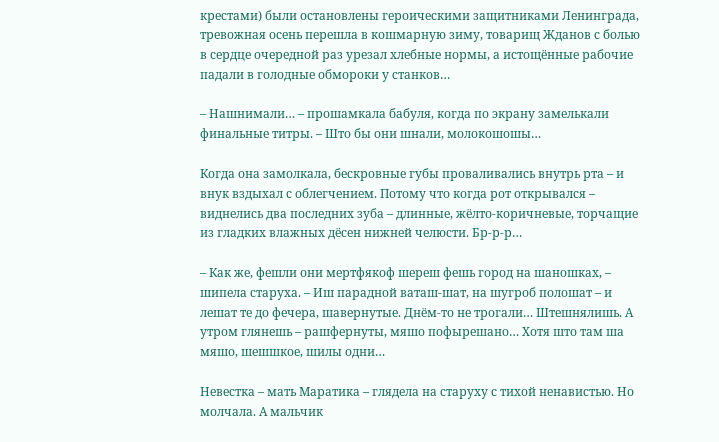крестами) были остановлены героическими защитниками Ленинграда, тревожная осень перешла в кошмарную зиму, товарищ Жданов с болью в сердце очередной раз урезал хлебные нормы, а истощённые рабочие падали в голодные обмороки у станков…

– Нашнимали… – прошамкала бабуля, когда по экрану замелькали финальные титры. – Што бы они шнали, молокошошы…

Когда она замолкала, бескровные губы проваливались внутрь рта – и внук вздыхал с облегчением. Потому что когда рот открывался – виднелись два последних зуба – длинные, жёлто-коричневые, торчащие из гладких влажных дёсен нижней челюсти. Бр-р-р…

– Как же, фешли они мертфякоф шереш фешь город на шаношках, – шипела старуха. – Иш парадной ваташ-шат, на шугроб полошат – и лешат те до фечера, шавернутые. Днём-то не трогали… Штешнялишь. А утром глянешь – рашфернуты, мяшо пофырешано… Хотя што там ша мяшо, шешшкое, шилы одни…

Невестка – мать Маратика – глядела на старуху с тихой ненавистью. Но молчала. А мальчик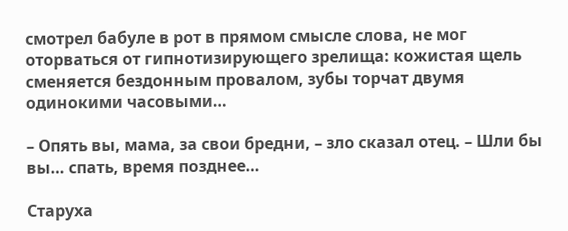смотрел бабуле в рот в прямом смысле слова, не мог оторваться от гипнотизирующего зрелища: кожистая щель сменяется бездонным провалом, зубы торчат двумя одинокими часовыми…

– Опять вы, мама, за свои бредни, – зло сказал отец. – Шли бы вы… спать, время позднее…

Старуха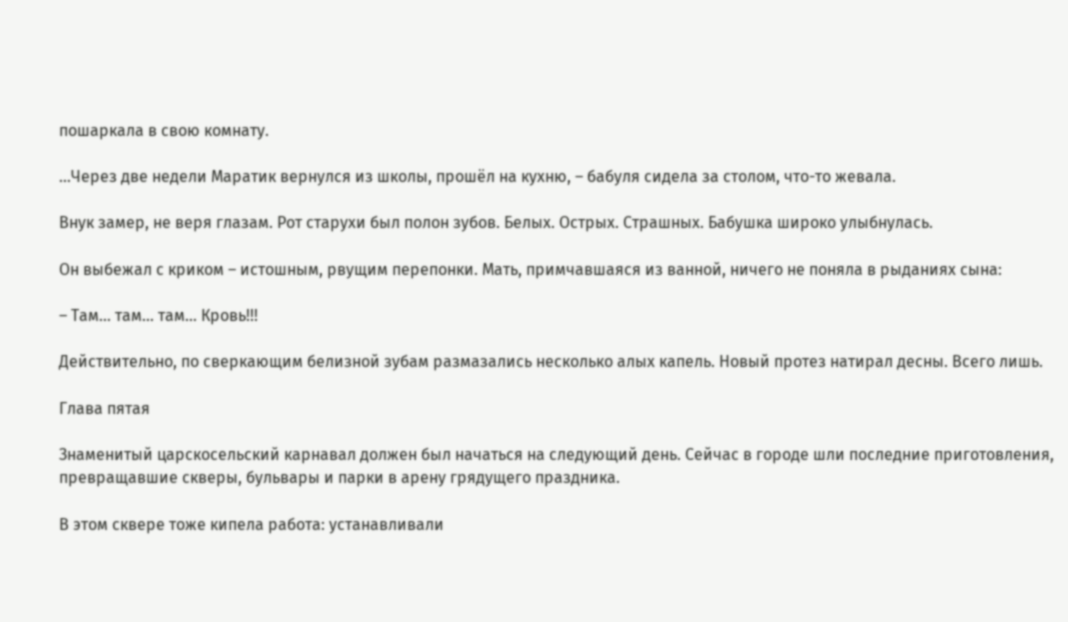пошаркала в свою комнату.

…Через две недели Маратик вернулся из школы, прошёл на кухню, – бабуля сидела за столом, что-то жевала.

Внук замер, не веря глазам. Рот старухи был полон зубов. Белых. Острых. Страшных. Бабушка широко улыбнулась.

Он выбежал с криком – истошным, рвущим перепонки. Мать, примчавшаяся из ванной, ничего не поняла в рыданиях сына:

– Там… там… там… Кровь!!!

Действительно, по сверкающим белизной зубам размазались несколько алых капель. Новый протез натирал десны. Всего лишь.

Глава пятая

Знаменитый царскосельский карнавал должен был начаться на следующий день. Сейчас в городе шли последние приготовления, превращавшие скверы, бульвары и парки в арену грядущего праздника.

В этом сквере тоже кипела работа: устанавливали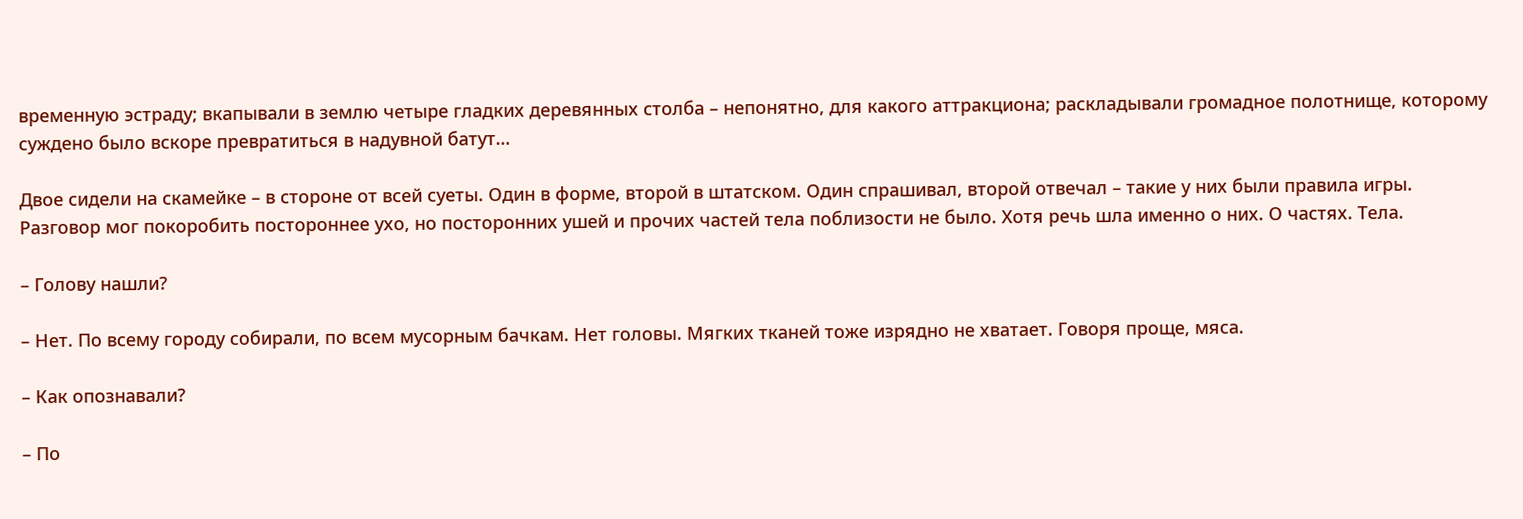временную эстраду; вкапывали в землю четыре гладких деревянных столба – непонятно, для какого аттракциона; раскладывали громадное полотнище, которому суждено было вскоре превратиться в надувной батут…

Двое сидели на скамейке – в стороне от всей суеты. Один в форме, второй в штатском. Один спрашивал, второй отвечал – такие у них были правила игры. Разговор мог покоробить постороннее ухо, но посторонних ушей и прочих частей тела поблизости не было. Хотя речь шла именно о них. О частях. Тела.

– Голову нашли?

– Нет. По всему городу собирали, по всем мусорным бачкам. Нет головы. Мягких тканей тоже изрядно не хватает. Говоря проще, мяса.

– Как опознавали?

– По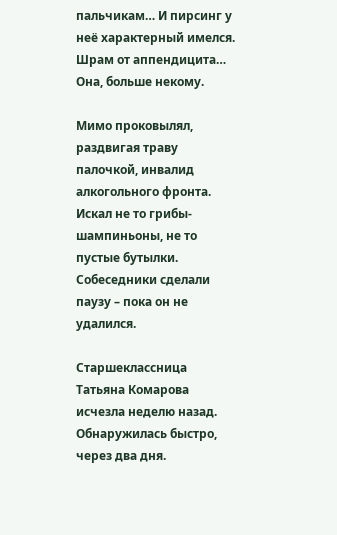пальчикам… И пирсинг у неё характерный имелся. Шрам от аппендицита… Она, больше некому.

Мимо проковылял, раздвигая траву палочкой, инвалид алкогольного фронта. Искал не то грибы-шампиньоны, не то пустые бутылки. Собеседники сделали паузу – пока он не удалился.

Старшеклассница Татьяна Комарова исчезла неделю назад. Обнаружилась быстро, через два дня.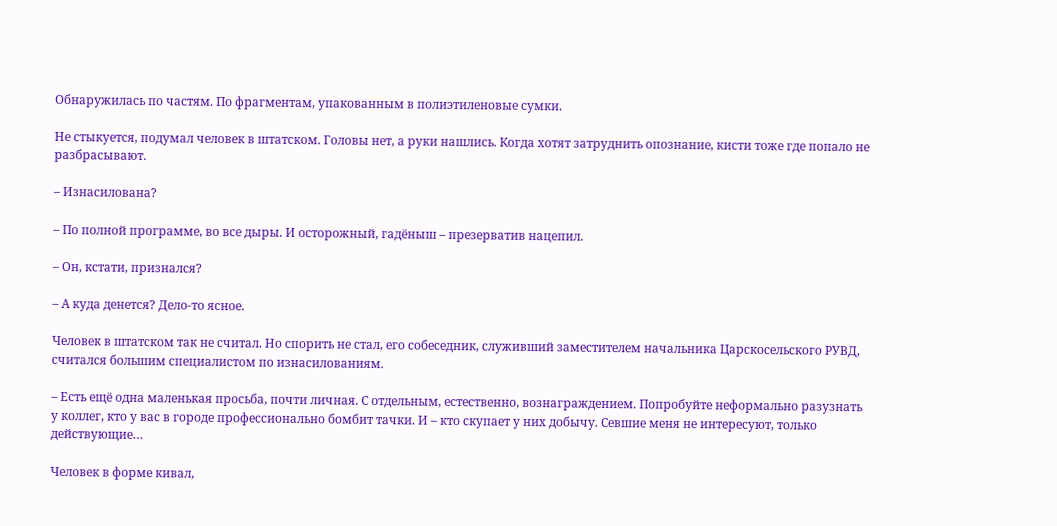Обнаружилась по частям. По фрагментам, упакованным в полиэтиленовые сумки.

Не стыкуется, подумал человек в штатском. Головы нет, а руки нашлись. Когда хотят затруднить опознание, кисти тоже где попало не разбрасывают.

– Изнасилована?

– По полной программе, во все дыры. И осторожный, гадёныш – презерватив нацепил.

– Он, кстати, признался?

– А куда денется? Дело-то ясное.

Человек в штатском так не считал. Но спорить не стал, его собеседник, служивший заместителем начальника Царскосельского РУВД, считался большим специалистом по изнасилованиям.

– Есть ещё одна маленькая просьба, почти личная. С отдельным, естественно, вознаграждением. Попробуйте неформально разузнать у коллег, кто у вас в городе профессионально бомбит тачки. И – кто скупает у них добычу. Севшие меня не интересуют, только действующие…

Человек в форме кивал,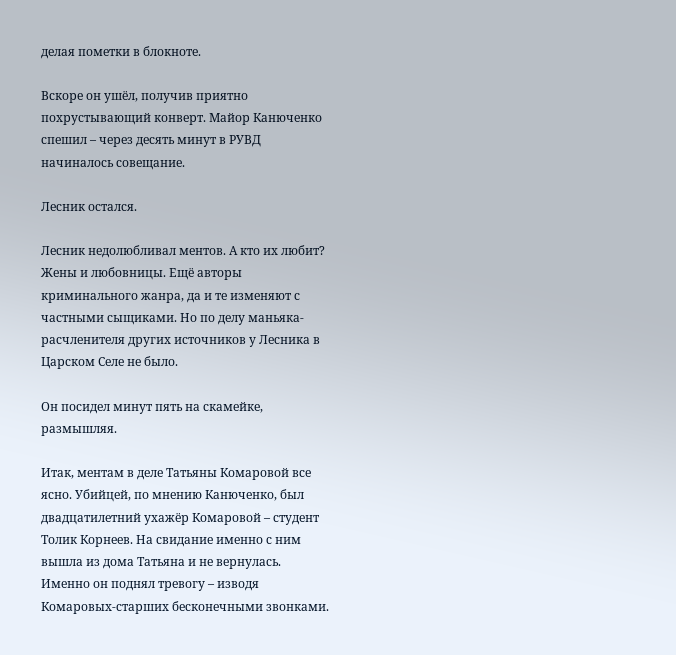делая пометки в блокноте.

Вскоре он ушёл, получив приятно похрустывающий конверт. Майор Канюченко спешил – через десять минут в РУВД начиналось совещание.

Лесник остался.

Лесник недолюбливал ментов. А кто их любит? Жены и любовницы. Ещё авторы криминального жанра, да и те изменяют с частными сыщиками. Но по делу маньяка-расчленителя других источников у Лесника в Царском Селе не было.

Он посидел минут пять на скамейке, размышляя.

Итак, ментам в деле Татьяны Комаровой все ясно. Убийцей, по мнению Канюченко, был двадцатилетний ухажёр Комаровой – студент Толик Корнеев. На свидание именно с ним вышла из дома Татьяна и не вернулась. Именно он поднял тревогу – изводя Комаровых-старших бесконечными звонками.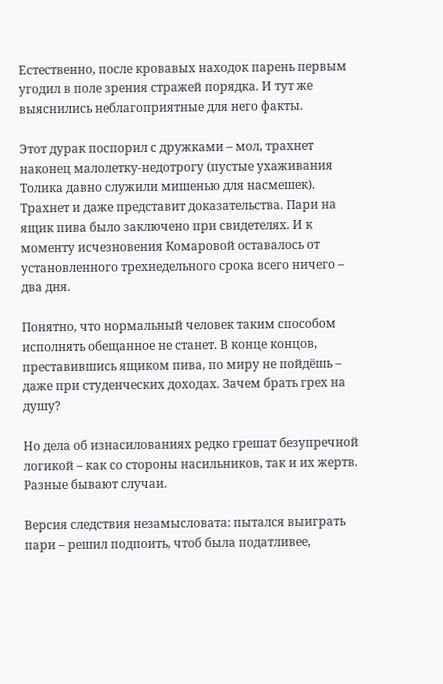Естественно, после кровавых находок парень первым угодил в поле зрения стражей порядка. И тут же выяснились неблагоприятные для него факты.

Этот дурак поспорил с дружками – мол, трахнет наконец малолетку-недотрогу (пустые ухаживания Толика давно служили мишенью для насмешек). Трахнет и даже представит доказательства. Пари на ящик пива было заключено при свидетелях. И к моменту исчезновения Комаровой оставалось от установленного трехнедельного срока всего ничего – два дня.

Понятно, что нормальный человек таким способом исполнять обещанное не станет. В конце концов, преставившись ящиком пива, по миру не пойдёшь – даже при студенческих доходах. Зачем брать грех на душу?

Но дела об изнасилованиях редко грешат безупречной логикой – как со стороны насильников, так и их жертв. Разные бывают случаи.

Версия следствия незамысловата: пытался выиграть пари – решил подпоить, чтоб была податливее,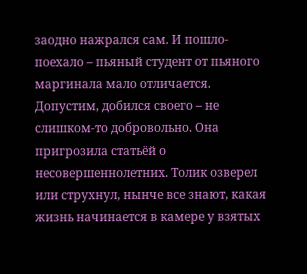заодно нажрался сам. И пошло-поехало – пьяный студент от пьяного маргинала мало отличается. Допустим, добился своего – не слишком-то добровольно. Она пригрозила статьёй о несовершеннолетних. Толик озверел или струхнул, нынче все знают, какая жизнь начинается в камере у взятых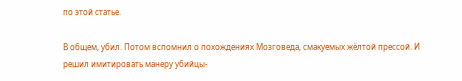по этой статье.

В общем, убил. Потом вспомнил о похождениях Мозговеда, смакуемых жёлтой прессой. И решил имитировать манеру убийцы-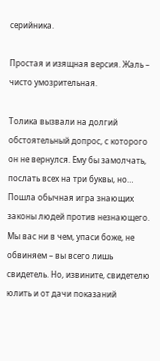серийника.

Простая и изящная версия. Жаль – чисто умозрительная.

Толика вызвали на долгий обстоятельный допрос, с которого он не вернулся. Ему бы замолчать, послать всех на три буквы, но… Пошла обычная игра знающих законы людей против незнающего. Мы вас ни в чем, упаси боже, не обвиняем – вы всего лишь свидетель. Но, извините, свидетелю юлить и от дачи показаний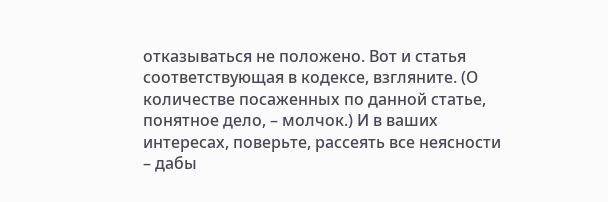отказываться не положено. Вот и статья соответствующая в кодексе, взгляните. (О количестве посаженных по данной статье, понятное дело, – молчок.) И в ваших интересах, поверьте, рассеять все неясности – дабы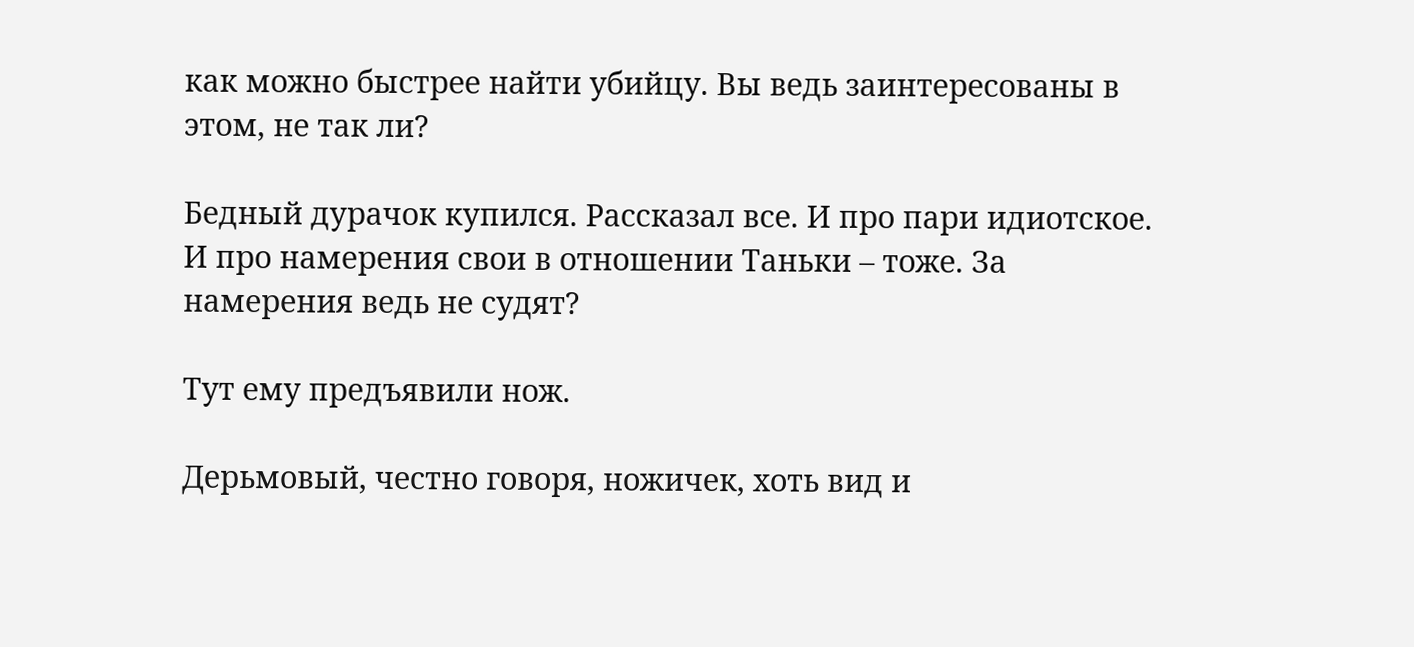как можно быстрее найти убийцу. Вы ведь заинтересованы в этом, не так ли?

Бедный дурачок купился. Рассказал все. И про пари идиотское. И про намерения свои в отношении Таньки – тоже. За намерения ведь не судят?

Тут ему предъявили нож.

Дерьмовый, честно говоря, ножичек, хоть вид и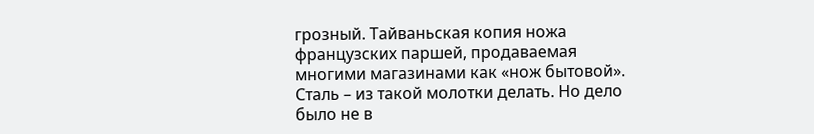грозный. Тайваньская копия ножа французских паршей, продаваемая многими магазинами как «нож бытовой». Сталь – из такой молотки делать. Но дело было не в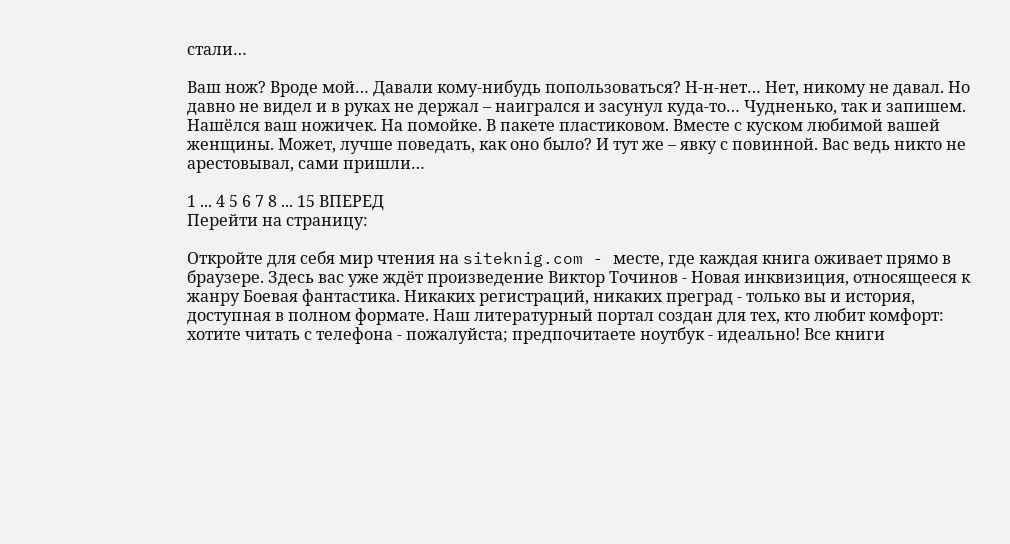стали…

Ваш нож? Вроде мой… Давали кому-нибудь попользоваться? Н-н-нет… Нет, никому не давал. Но давно не видел и в руках не держал – наигрался и засунул куда-то… Чудненько, так и запишем. Нашёлся ваш ножичек. На помойке. В пакете пластиковом. Вместе с куском любимой вашей женщины. Может, лучше поведать, как оно было? И тут же – явку с повинной. Вас ведь никто не арестовывал, сами пришли…

1 ... 4 5 6 7 8 ... 15 ВПЕРЕД
Перейти на страницу:

Откройте для себя мир чтения на siteknig.com - месте, где каждая книга оживает прямо в браузере. Здесь вас уже ждёт произведение Виктор Точинов - Новая инквизиция, относящееся к жанру Боевая фантастика. Никаких регистраций, никаких преград - только вы и история, доступная в полном формате. Наш литературный портал создан для тех, кто любит комфорт: хотите читать с телефона - пожалуйста; предпочитаете ноутбук - идеально! Все книги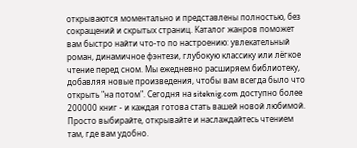открываются моментально и представлены полностью, без сокращений и скрытых страниц. Каталог жанров поможет вам быстро найти что-то по настроению: увлекательный роман, динамичное фэнтези, глубокую классику или лёгкое чтение перед сном. Мы ежедневно расширяем библиотеку, добавляя новые произведения, чтобы вам всегда было что открыть "на потом". Сегодня на siteknig.com доступно более 200000 книг - и каждая готова стать вашей новой любимой. Просто выбирайте, открывайте и наслаждайтесь чтением там, где вам удобно.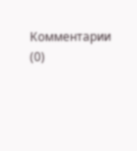Комментарии (0)